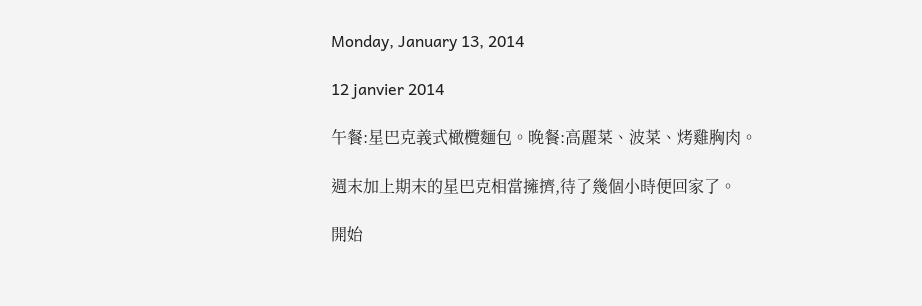Monday, January 13, 2014

12 janvier 2014

午餐:星巴克義式橄欖麵包。晚餐:高麗菜、波菜、烤雞胸肉。

週末加上期末的星巴克相當擁擠,待了幾個小時便回家了。

開始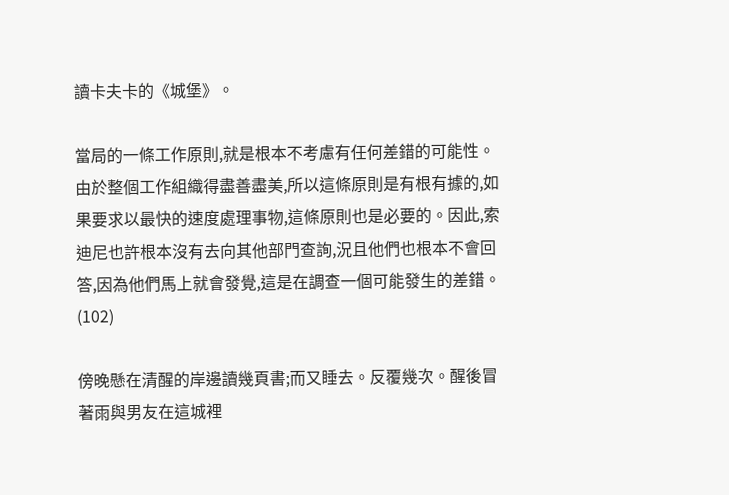讀卡夫卡的《城堡》。

當局的一條工作原則,就是根本不考慮有任何差錯的可能性。由於整個工作組織得盡善盡美,所以這條原則是有根有據的,如果要求以最快的速度處理事物,這條原則也是必要的。因此,索迪尼也許根本沒有去向其他部門查詢,況且他們也根本不會回答,因為他們馬上就會發覺,這是在調查一個可能發生的差錯。(102)

傍晚懸在清醒的岸邊讀幾頁書;而又睡去。反覆幾次。醒後冒著雨與男友在這城裡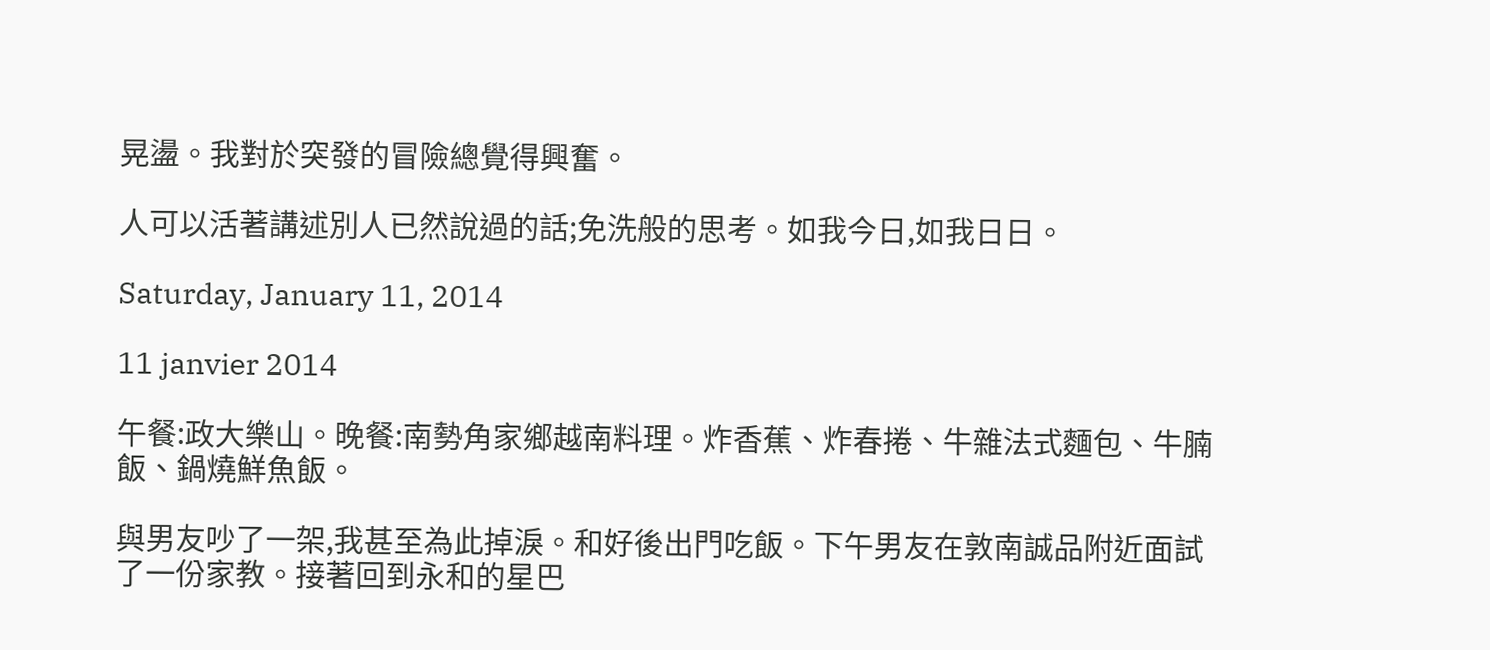晃盪。我對於突發的冒險總覺得興奮。

人可以活著講述別人已然說過的話;免洗般的思考。如我今日,如我日日。

Saturday, January 11, 2014

11 janvier 2014

午餐:政大樂山。晚餐:南勢角家鄉越南料理。炸香蕉、炸春捲、牛雜法式麵包、牛腩飯、鍋燒鮮魚飯。

與男友吵了一架,我甚至為此掉淚。和好後出門吃飯。下午男友在敦南誠品附近面試了一份家教。接著回到永和的星巴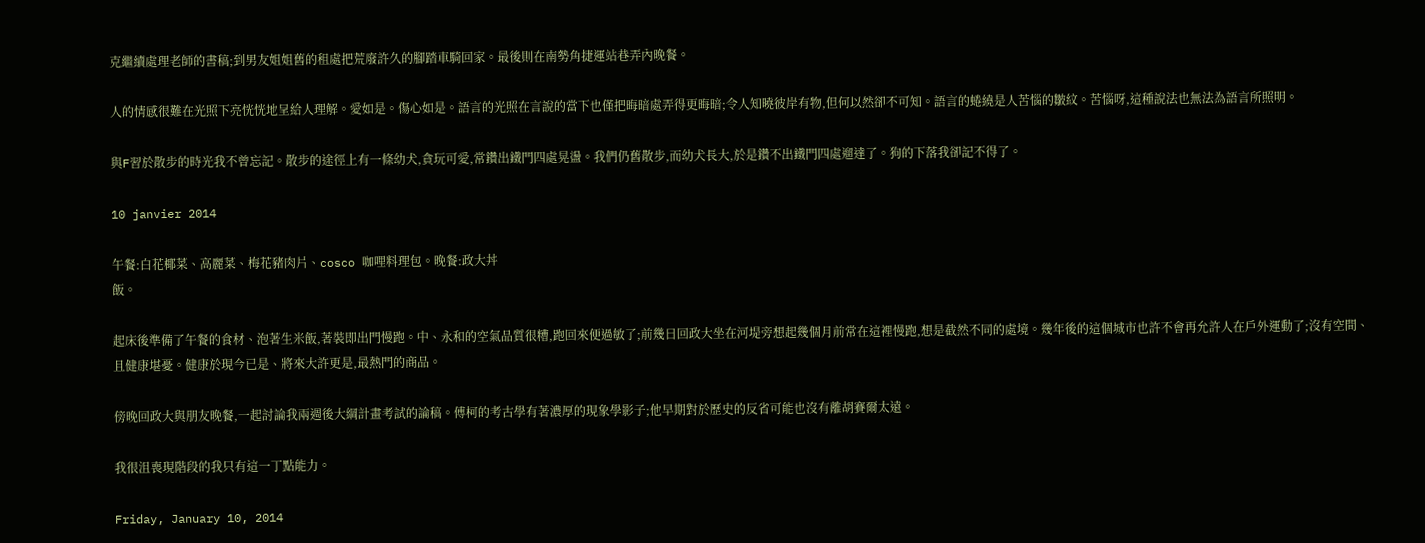克繼續處理老師的書稿;到男友姐姐舊的租處把荒廢許久的腳踏車騎回家。最後則在南勢角捷運站巷弄內晚餐。

人的情感很難在光照下亮恍恍地呈給人理解。愛如是。傷心如是。語言的光照在言說的當下也僅把晦暗處弄得更晦暗;令人知曉彼岸有物,但何以然卻不可知。語言的蜷繞是人苦惱的皺紋。苦惱呀,這種說法也無法為語言所照明。

與F習於散步的時光我不曾忘記。散步的途徑上有一條幼犬,貪玩可愛,常鑽出鐵門四處晃盪。我們仍舊散步,而幼犬長大,於是鑽不出鐵門四處遛達了。狗的下落我卻記不得了。

10 janvier 2014

午餐:白花椰菜、高麗菜、梅花豬肉片、cosco 咖哩料理包。晚餐:政大丼
飯。

起床後準備了午餐的食材、泡著生米飯,著裝即出門慢跑。中、永和的空氣品質很糟,跑回來便過敏了;前幾日回政大坐在河堤旁想起幾個月前常在這裡慢跑,想是截然不同的處境。幾年後的這個城市也許不會再允許人在戶外運動了;沒有空間、且健康堪憂。健康於現今已是、將來大許更是,最熱門的商品。

傍晚回政大與朋友晚餐,一起討論我兩週後大綱計畫考試的論稿。傅柯的考古學有著濃厚的現象學影子;他早期對於歷史的反省可能也沒有離胡賽爾太遠。

我很沮喪現階段的我只有這一丁點能力。

Friday, January 10, 2014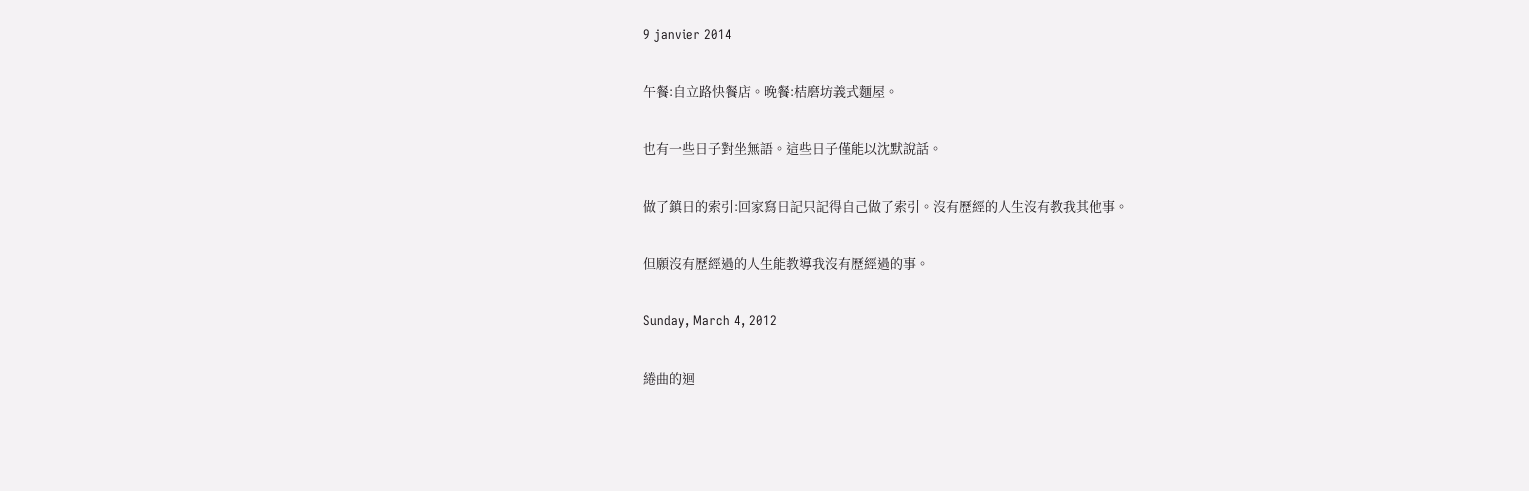9 janvier 2014

午餐:自立路快餐店。晚餐:桔磨坊義式麵屋。

也有一些日子對坐無語。這些日子僅能以沈默說話。

做了鎮日的索引:回家寫日記只記得自己做了索引。沒有歷經的人生沒有教我其他事。

但願沒有歷經過的人生能教導我沒有歷經過的事。

Sunday, March 4, 2012

綣曲的迴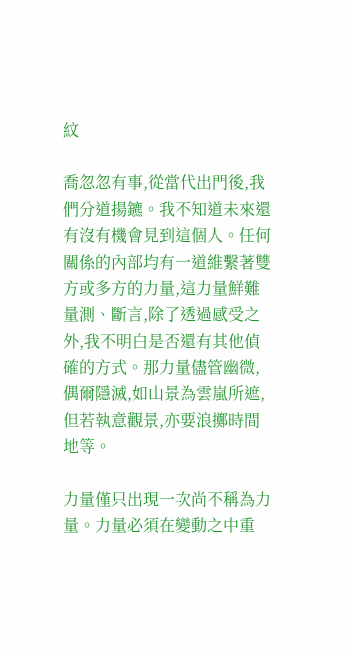紋

喬忽忽有事,從當代出門後,我們分道揚鑣。我不知道未來還有沒有機會見到這個人。任何關係的內部均有一道維繫著雙方或多方的力量,這力量鮮難量測、斷言,除了透過感受之外,我不明白是否還有其他偵確的方式。那力量儘管幽微,偶爾隱滅,如山景為雲嵐所遮,但若執意觀景,亦要浪擲時間地等。

力量僅只出現一次尚不稱為力量。力量必須在變動之中重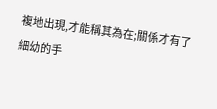複地出現,才能稱其為在;關係才有了細幼的手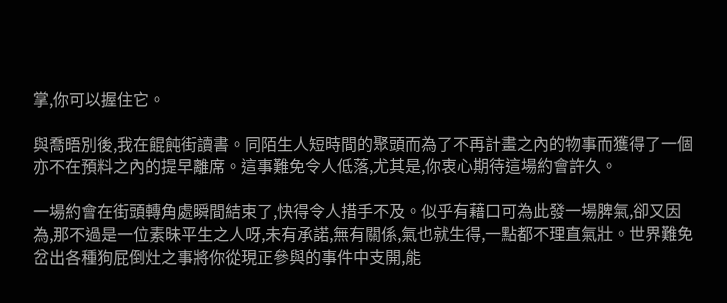掌,你可以握住它。

與喬晤別後,我在餛飩街讀書。同陌生人短時間的聚頭而為了不再計畫之內的物事而獲得了一個亦不在預料之內的提早離席。這事難免令人低落,尤其是,你衷心期待這場約會許久。

一場約會在街頭轉角處瞬間結束了,快得令人措手不及。似乎有藉口可為此發一場脾氣,卻又因為,那不過是一位素昧平生之人呀,未有承諾,無有關係,氣也就生得,一點都不理直氣壯。世界難免岔出各種狗屁倒灶之事將你從現正參與的事件中支開,能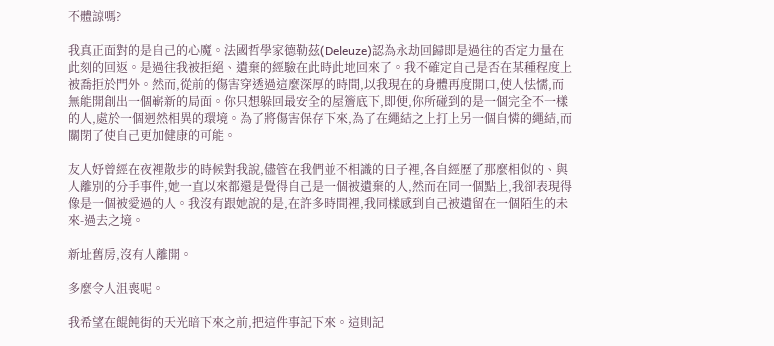不體諒嗎?

我真正面對的是自己的心魔。法國哲學家德勒茲(Deleuze)認為永劫回歸即是過往的否定力量在此刻的回返。是過往我被拒絕、遺棄的經驗在此時此地回來了。我不確定自己是否在某種程度上被喬拒於門外。然而,從前的傷害穿透過這麼深厚的時間,以我現在的身體再度開口,使人怯懦,而無能開創出一個嶄新的局面。你只想躲回最安全的屋簷底下,即便,你所碰到的是一個完全不一樣的人,處於一個迥然相異的環境。為了將傷害保存下來,為了在繩結之上打上另一個自憐的繩結,而關閉了使自己更加健康的可能。

友人妤曾經在夜裡散步的時候對我說,儘管在我們並不相識的日子裡,各自經歷了那麼相似的、與人離別的分手事件,她一直以來都還是覺得自己是一個被遺棄的人,然而在同一個點上,我卻表現得像是一個被愛過的人。我沒有跟她說的是,在許多時間裡,我同樣感到自己被遺留在一個陌生的未來-過去之境。

新址舊房,沒有人離開。

多麼令人沮喪呢。

我希望在餛飩街的天光暗下來之前,把這件事記下來。這則記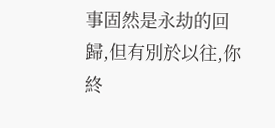事固然是永劫的回歸,但有別於以往,你終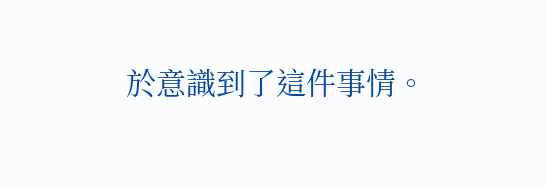於意識到了這件事情。